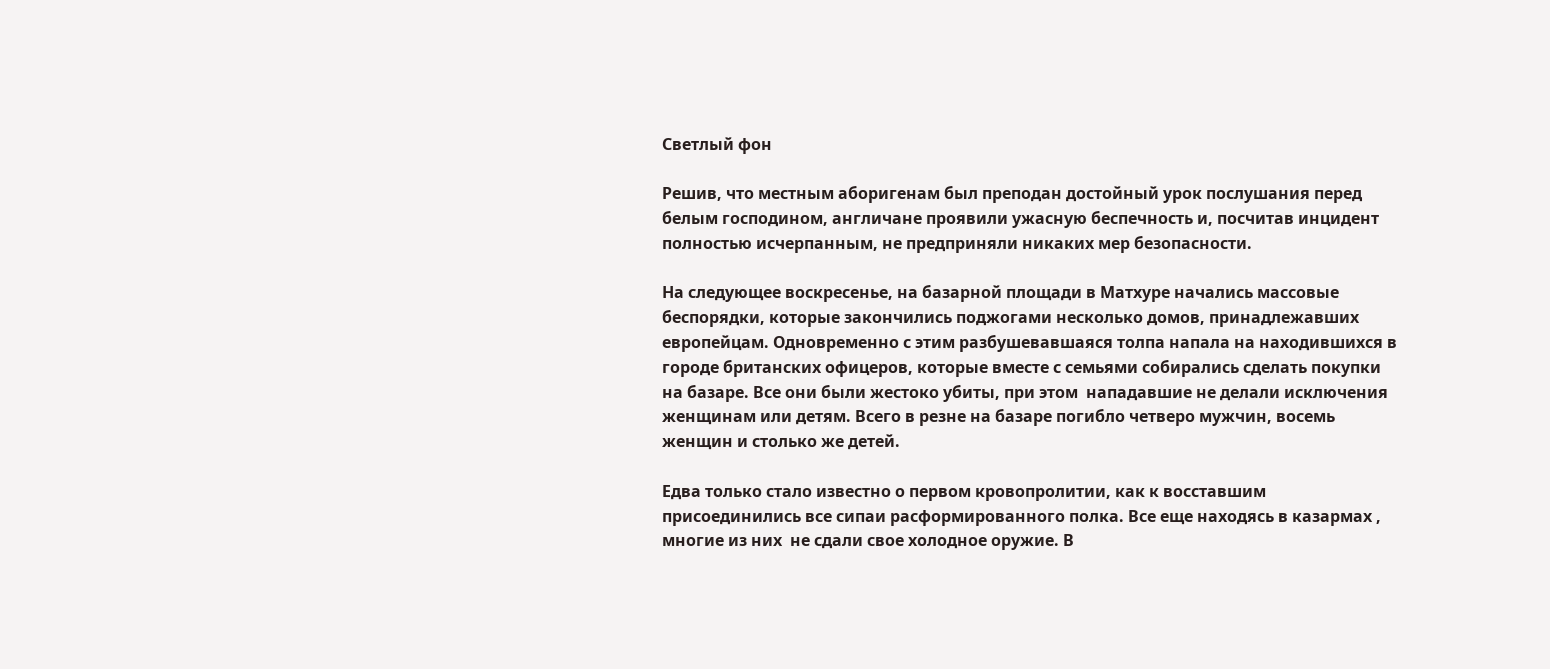Светлый фон

Решив, что местным аборигенам был преподан достойный урок послушания перед белым господином, англичане проявили ужасную беспечность и, посчитав инцидент полностью исчерпанным, не предприняли никаких мер безопасности.

На следующее воскресенье, на базарной площади в Матхуре начались массовые беспорядки, которые закончились поджогами несколько домов, принадлежавших европейцам. Одновременно с этим разбушевавшаяся толпа напала на находившихся в городе британских офицеров, которые вместе с семьями собирались сделать покупки на базаре. Все они были жестоко убиты, при этом  нападавшие не делали исключения женщинам или детям. Всего в резне на базаре погибло четверо мужчин, восемь женщин и столько же детей.

Едва только стало известно о первом кровопролитии, как к восставшим присоединились все сипаи расформированного полка. Все еще находясь в казармах , многие из них  не сдали свое холодное оружие. В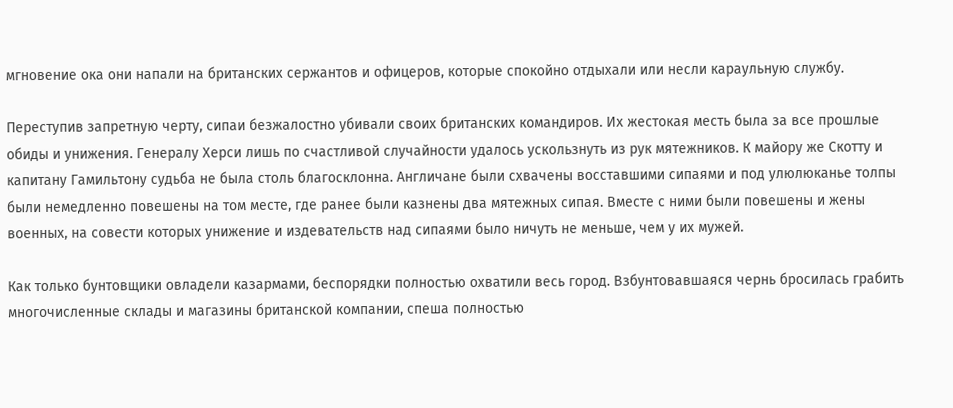мгновение ока они напали на британских сержантов и офицеров, которые спокойно отдыхали или несли караульную службу.

Переступив запретную черту, сипаи безжалостно убивали своих британских командиров. Их жестокая месть была за все прошлые обиды и унижения. Генералу Херси лишь по счастливой случайности удалось ускользнуть из рук мятежников. К майору же Скотту и капитану Гамильтону судьба не была столь благосклонна. Англичане были схвачены восставшими сипаями и под улюлюканье толпы были немедленно повешены на том месте, где ранее были казнены два мятежных сипая. Вместе с ними были повешены и жены военных, на совести которых унижение и издевательств над сипаями было ничуть не меньше, чем у их мужей.

Как только бунтовщики овладели казармами, беспорядки полностью охватили весь город. Взбунтовавшаяся чернь бросилась грабить многочисленные склады и магазины британской компании, спеша полностью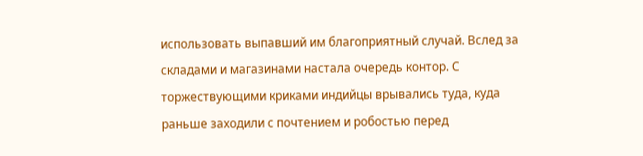использовать выпавший им благоприятный случай. Вслед за складами и магазинами настала очередь контор. С торжествующими криками индийцы врывались туда, куда раньше заходили с почтением и робостью перед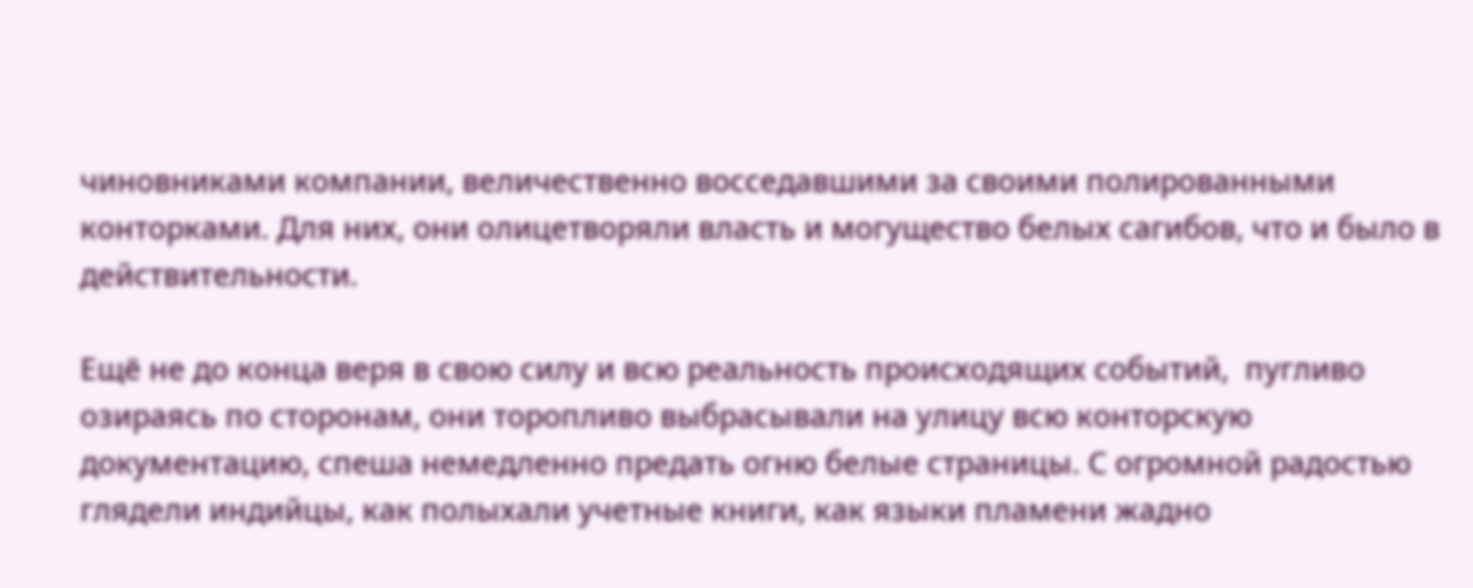чиновниками компании, величественно восседавшими за своими полированными конторками. Для них, они олицетворяли власть и могущество белых сагибов, что и было в действительности.

Ещё не до конца веря в свою силу и всю реальность происходящих событий,  пугливо озираясь по сторонам, они торопливо выбрасывали на улицу всю конторскую документацию, спеша немедленно предать огню белые страницы. С огромной радостью глядели индийцы, как полыхали учетные книги, как языки пламени жадно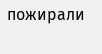пожирали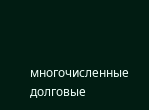многочисленные долговые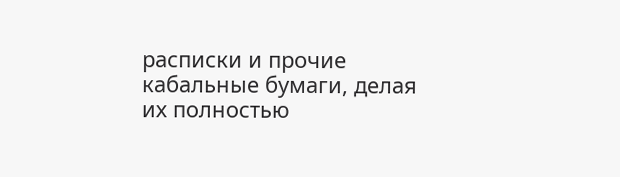расписки и прочие кабальные бумаги, делая их полностью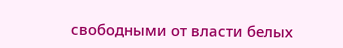свободными от власти белых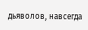дьяволов, навсегда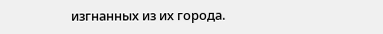изгнанных из их города.